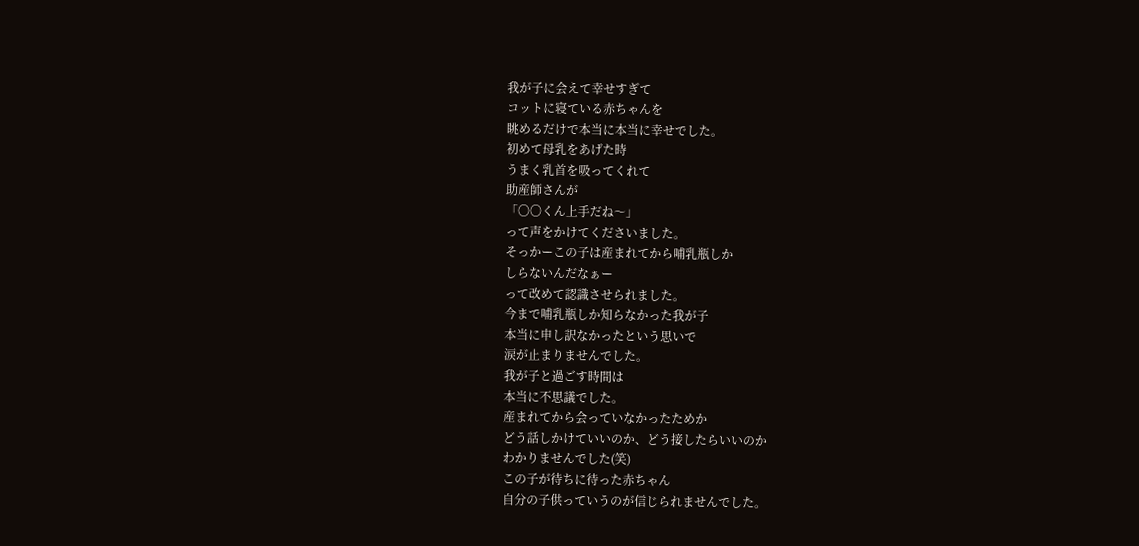我が子に会えて幸せすぎて
コットに寝ている赤ちゃんを
眺めるだけで本当に本当に幸せでした。
初めて母乳をあげた時
うまく乳首を吸ってくれて
助産師さんが
「〇〇くん上手だね〜」
って声をかけてくださいました。
そっかーこの子は産まれてから哺乳瓶しか
しらないんだなぁー
って改めて認識させられました。
今まで哺乳瓶しか知らなかった我が子
本当に申し訳なかったという思いで
涙が止まりませんでした。
我が子と過ごす時間は
本当に不思議でした。
産まれてから会っていなかったためか
どう話しかけていいのか、どう接したらいいのか
わかりませんでした(笑)
この子が待ちに待った赤ちゃん
自分の子供っていうのが信じられませんでした。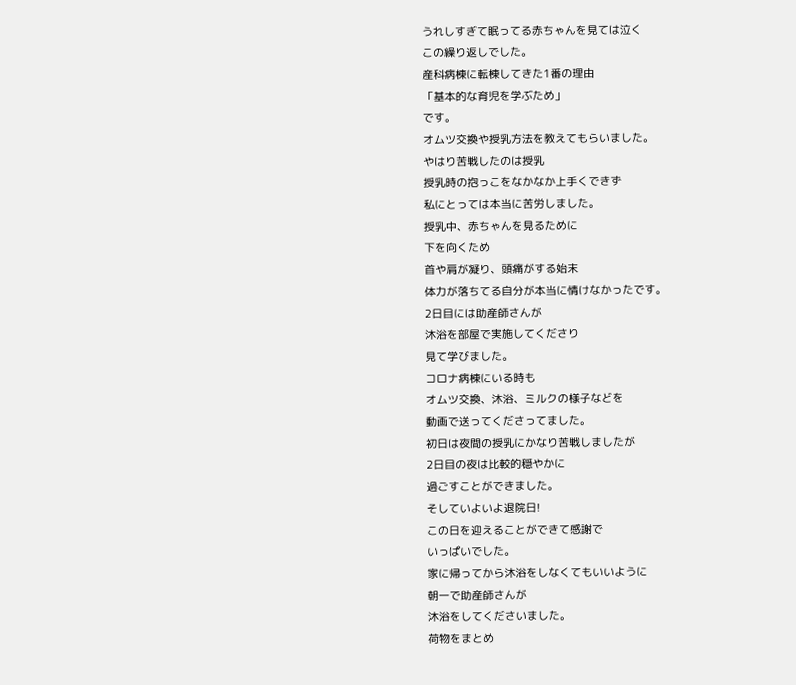うれしすぎて眠ってる赤ちゃんを見ては泣く
この繰り返しでした。
産科病棟に転棟してきた1番の理由
「基本的な育児を学ぶため」
です。
オムツ交換や授乳方法を教えてもらいました。
やはり苦戦したのは授乳
授乳時の抱っこをなかなか上手くできず
私にとっては本当に苦労しました。
授乳中、赤ちゃんを見るために
下を向くため
首や肩が凝り、頭痛がする始末
体力が落ちてる自分が本当に情けなかったです。
2日目には助産師さんが
沐浴を部屋で実施してくださり
見て学びました。
コロナ病棟にいる時も
オムツ交換、沐浴、ミルクの様子などを
動画で送ってくださってました。
初日は夜間の授乳にかなり苦戦しましたが
2日目の夜は比較的穏やかに
過ごすことができました。
そしていよいよ退院日!
この日を迎えることができて感謝で
いっぱいでした。
家に帰ってから沐浴をしなくてもいいように
朝一で助産師さんが
沐浴をしてくださいました。
荷物をまとめ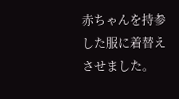赤ちゃんを持参した服に着替えさせました。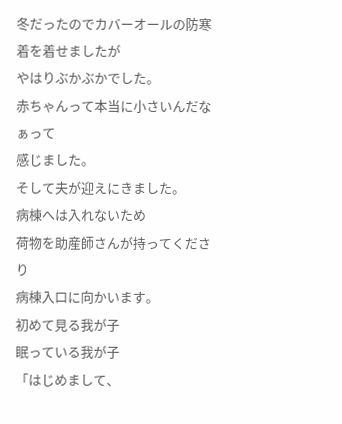冬だったのでカバーオールの防寒着を着せましたが
やはりぶかぶかでした。
赤ちゃんって本当に小さいんだなぁって
感じました。
そして夫が迎えにきました。
病棟へは入れないため
荷物を助産師さんが持ってくださり
病棟入口に向かいます。
初めて見る我が子
眠っている我が子
「はじめまして、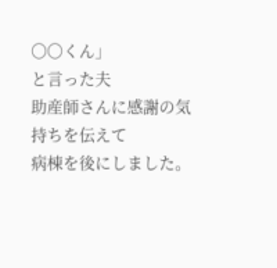〇〇くん」
と言った夫
助産師さんに感謝の気持ちを伝えて
病棟を後にしました。